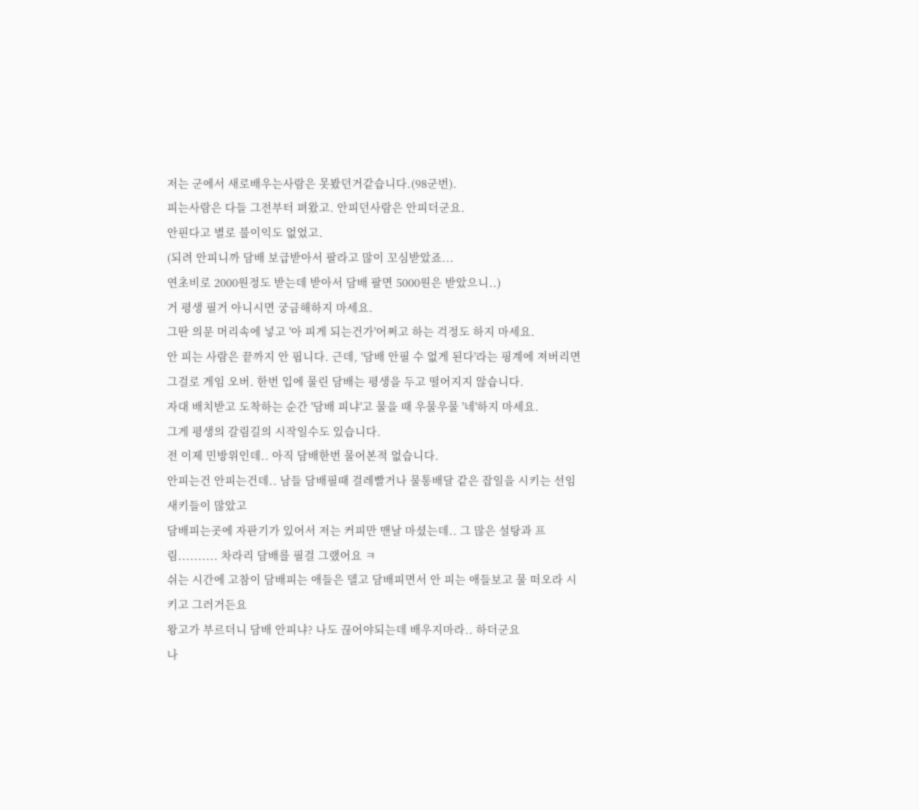저는 군에서 새로배우는사람은 못봤던거같습니다.(98군번).
피는사람은 다들 그전부터 펴왔고. 안피던사람은 안피더군요.
안핀다고 별로 불이익도 없었고.
(되려 안피니까 담배 보급받아서 팔라고 많이 꼬심받았죠...
연초비로 2000원정도 받는데 받아서 담배 팔면 5000원은 받았으니..)
거 평생 필거 아니시면 궁금해하지 마세요.
그딴 의문 머리속에 넣고 '아 피게 되는건가'어쩌고 하는 걱정도 하지 마세요.
안 피는 사람은 끝까지 안 핍니다. 근데, '담배 안필 수 없게 된다'라는 핑계에 져버리면
그걸로 게임 오버. 한번 입에 물린 담배는 평생을 두고 떨어지지 않습니다.
자대 배치받고 도착하는 순간 '담배 피냐'고 물을 때 우물우물 '네'하지 마세요.
그게 평생의 갈림길의 시작일수도 있습니다.
전 이제 민방위인데.. 아직 담배한번 물어본적 없습니다.
안피는건 안피는건데.. 남들 담배필때 걸레빨거나 물통배달 같은 잡일을 시키는 선임새키들이 많았고
담배피는곳에 자판기가 있어서 저는 커피만 맨날 마셨는데.. 그 많은 설탕과 프림.......... 차라리 담배를 필걸 그랬어요 ㅋ
쉬는 시간에 고참이 담배피는 애들은 델고 담배피면서 안 피는 애들보고 물 떠오라 시키고 그러거든요
왕고가 부르더니 담배 안피냐? 나도 끊어야되는데 배우지마라.. 하더군요
나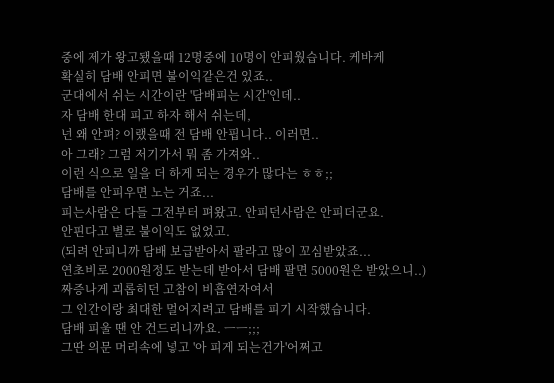중에 제가 왕고됐을때 12명중에 10명이 안피웠습니다. 케바케
확실히 담배 안피면 불이익같은건 있죠..
군대에서 쉬는 시간이란 '담배피는 시간'인데..
자 담배 한대 피고 하자 해서 쉬는데,
넌 왜 안펴? 이랬을때 전 담배 안핍니다.. 이러면..
아 그래? 그럼 저기가서 뭐 좀 가져와..
이런 식으로 일을 더 하게 되는 경우가 많다는 ㅎㅎ;;
담배를 안피우면 노는 거죠...
피는사람은 다들 그전부터 펴왔고. 안피던사람은 안피더군요.
안핀다고 별로 불이익도 없었고.
(되려 안피니까 담배 보급받아서 팔라고 많이 꼬심받았죠...
연초비로 2000원정도 받는데 받아서 담배 팔면 5000원은 받았으니..)
짜증나게 괴롭히던 고참이 비흡연자여서
그 인간이랑 최대한 멀어지려고 담배를 피기 시작했습니다.
담배 피울 땐 안 건드리니까요. ㅡㅡ;;;
그딴 의문 머리속에 넣고 '아 피게 되는건가'어쩌고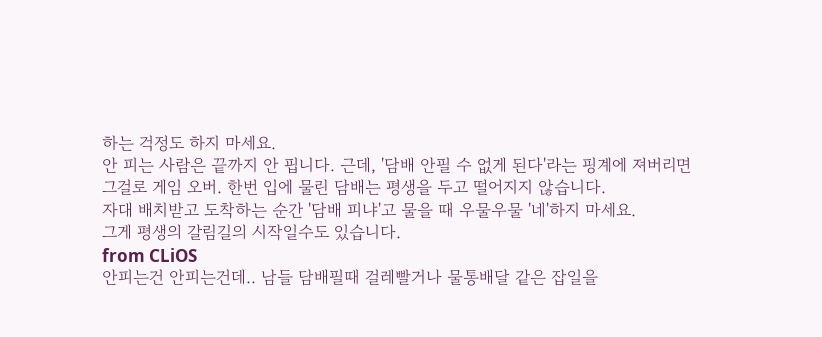하는 걱정도 하지 마세요.
안 피는 사람은 끝까지 안 핍니다. 근데, '담배 안필 수 없게 된다'라는 핑계에 져버리면
그걸로 게임 오버. 한번 입에 물린 담배는 평생을 두고 떨어지지 않습니다.
자대 배치받고 도착하는 순간 '담배 피냐'고 물을 때 우물우물 '네'하지 마세요.
그게 평생의 갈림길의 시작일수도 있습니다.
from CLiOS
안피는건 안피는건데.. 남들 담배필때 걸레빨거나 물통배달 같은 잡일을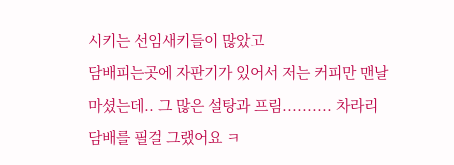시키는 선임새키들이 많았고
담배피는곳에 자판기가 있어서 저는 커피만 맨날 마셨는데.. 그 많은 설탕과 프림.......... 차라리 담배를 필걸 그랬어요 ㅋ